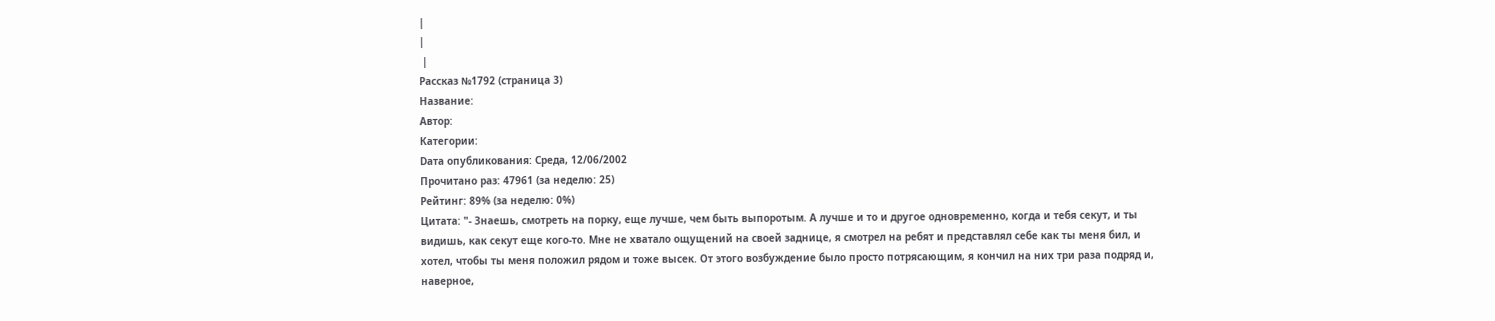|
|
 |
Рассказ №1792 (страница 3)
Название:
Автор:
Категории:
Dата опубликования: Среда, 12/06/2002
Прочитано раз: 47961 (за неделю: 25)
Рейтинг: 89% (за неделю: 0%)
Цитата: "- Знаешь, смотреть на порку, еще лучше, чем быть выпоротым. А лучше и то и другое одновременно, когда и тебя секут, и ты видишь, как секут еще кого-то. Мне не хватало ощущений на своей заднице, я смотрел на ребят и представлял себе как ты меня бил, и хотел, чтобы ты меня положил рядом и тоже высек. От этого возбуждение было просто потрясающим, я кончил на них три раза подряд и, наверное,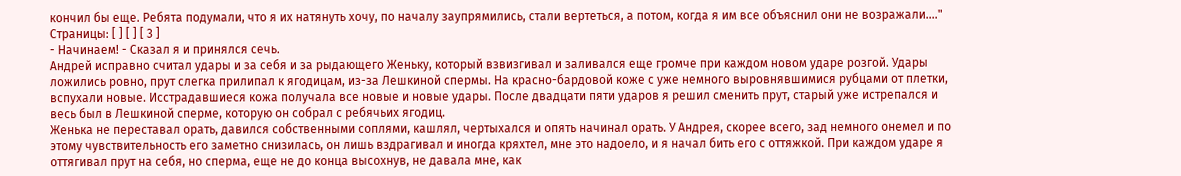кончил бы еще. Ребята подумали, что я их натянуть хочу, по началу заупрямились, стали вертеться, а потом, когда я им все объяснил они не возражали...."
Страницы: [ ] [ ] [ 3 ]
- Начинаем! - Сказал я и принялся сечь.
Андрей исправно считал удары и за себя и за рыдающего Женьку, который взвизгивал и заливался еще громче при каждом новом ударе розгой. Удары ложились ровно, прут слегка прилипал к ягодицам, из-за Лешкиной спермы. На красно-бардовой коже с уже немного выровнявшимися рубцами от плетки, вспухали новые. Исстрадавшиеся кожа получала все новые и новые удары. После двадцати пяти ударов я решил сменить прут, старый уже истрепался и весь был в Лешкиной сперме, которую он собрал с ребячьих ягодиц.
Женька не переставал орать, давился собственными соплями, кашлял, чертыхался и опять начинал орать. У Андрея, скорее всего, зад немного онемел и по этому чувствительность его заметно снизилась, он лишь вздрагивал и иногда кряхтел, мне это надоело, и я начал бить его с оттяжкой. При каждом ударе я оттягивал прут на себя, но сперма, еще не до конца высохнув, не давала мне, как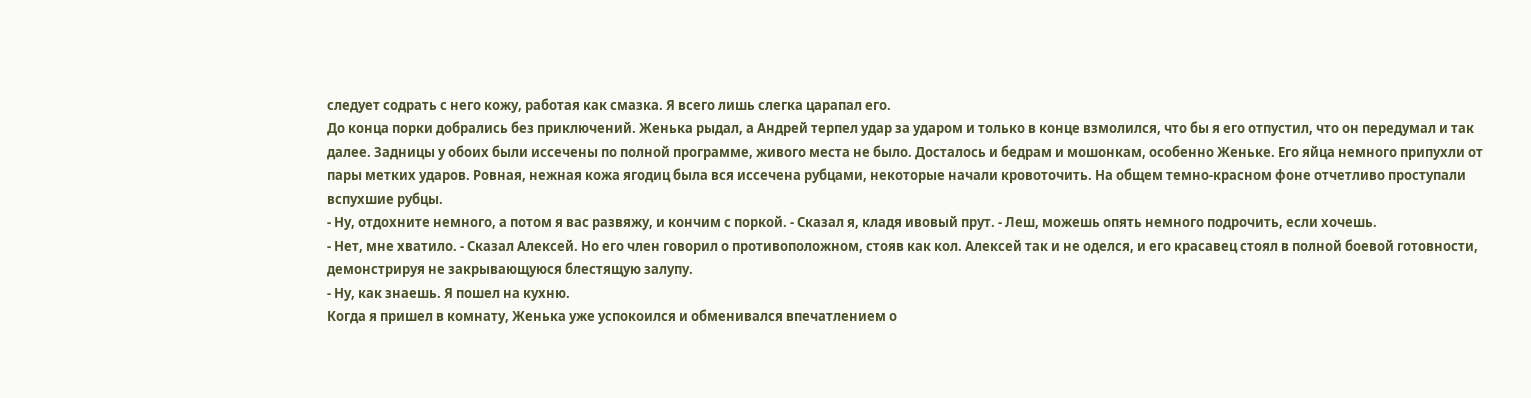следует содрать с него кожу, работая как смазка. Я всего лишь слегка царапал его.
До конца порки добрались без приключений. Женька рыдал, а Андрей терпел удар за ударом и только в конце взмолился, что бы я его отпустил, что он передумал и так далее. Задницы у обоих были иссечены по полной программе, живого места не было. Досталось и бедрам и мошонкам, особенно Женьке. Его яйца немного припухли от пары метких ударов. Ровная, нежная кожа ягодиц была вся иссечена рубцами, некоторые начали кровоточить. На общем темно-красном фоне отчетливо проступали вспухшие рубцы.
- Ну, отдохните немного, а потом я вас развяжу, и кончим с поркой. - Сказал я, кладя ивовый прут. - Леш, можешь опять немного подрочить, если хочешь.
- Нет, мне хватило. - Сказал Алексей. Но его член говорил о противоположном, стояв как кол. Алексей так и не оделся, и его красавец стоял в полной боевой готовности, демонстрируя не закрывающуюся блестящую залупу.
- Ну, как знаешь. Я пошел на кухню.
Когда я пришел в комнату, Женька уже успокоился и обменивался впечатлением о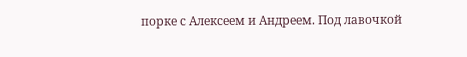порке с Алексеем и Андреем. Под лавочкой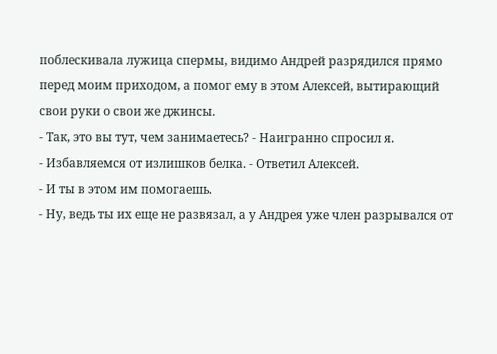поблескивала лужица спермы, видимо Андрей разрядился прямо перед моим приходом, а помог ему в этом Алексей, вытирающий свои руки о свои же джинсы.
- Так, это вы тут, чем занимаетесь? - Наигранно спросил я.
- Избавляемся от излишков белка. - Ответил Алексей.
- И ты в этом им помогаешь.
- Ну, ведь ты их еще не развязал, а у Андрея уже член разрывался от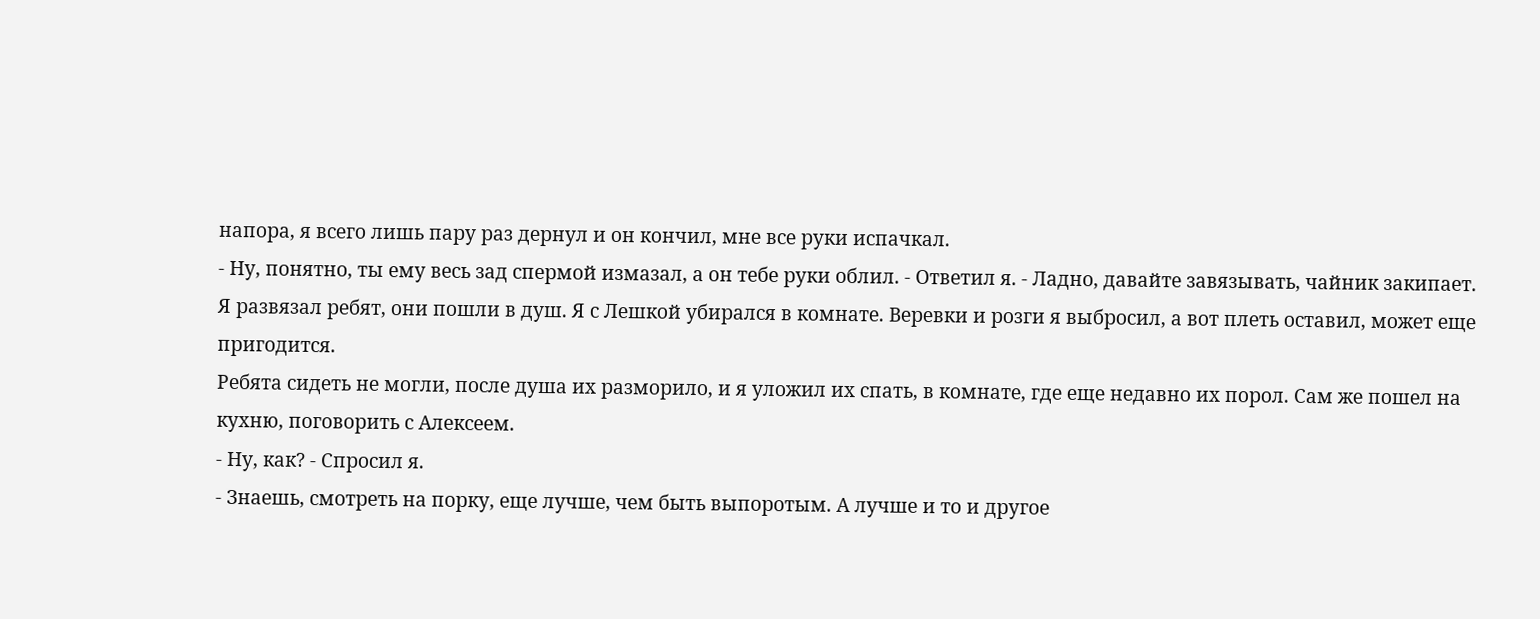напора, я всего лишь пару раз дернул и он кончил, мне все руки испачкал.
- Ну, понятно, ты ему весь зад спермой измазал, а он тебе руки облил. - Ответил я. - Ладно, давайте завязывать, чайник закипает.
Я развязал ребят, они пошли в душ. Я с Лешкой убирался в комнате. Веревки и розги я выбросил, а вот плеть оставил, может еще пригодится.
Ребята сидеть не могли, после душа их разморило, и я уложил их спать, в комнате, где еще недавно их порол. Сам же пошел на кухню, поговорить с Алексеем.
- Ну, как? - Спросил я.
- Знаешь, смотреть на порку, еще лучше, чем быть выпоротым. А лучше и то и другое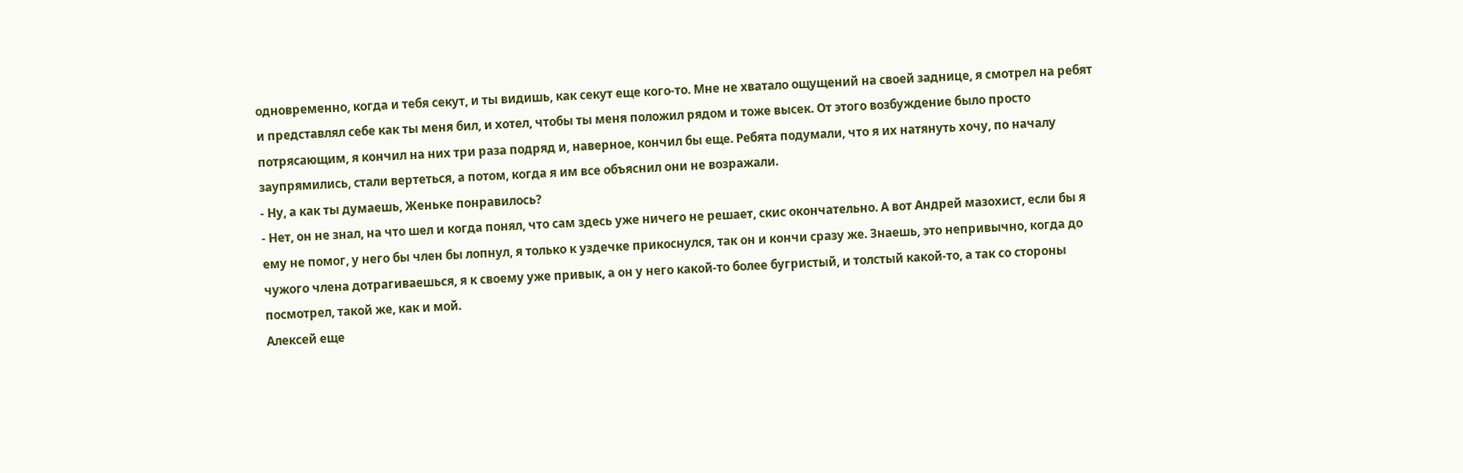одновременно, когда и тебя секут, и ты видишь, как секут еще кого-то. Мне не хватало ощущений на своей заднице, я смотрел на ребят и представлял себе как ты меня бил, и хотел, чтобы ты меня положил рядом и тоже высек. От этого возбуждение было просто потрясающим, я кончил на них три раза подряд и, наверное, кончил бы еще. Ребята подумали, что я их натянуть хочу, по началу заупрямились, стали вертеться, а потом, когда я им все объяснил они не возражали.
- Ну, а как ты думаешь, Женьке понравилось?
- Нет, он не знал, на что шел и когда понял, что сам здесь уже ничего не решает, скис окончательно. А вот Андрей мазохист, если бы я ему не помог, у него бы член бы лопнул, я только к уздечке прикоснулся, так он и кончи сразу же. Знаешь, это непривычно, когда до чужого члена дотрагиваешься, я к своему уже привык, а он у него какой-то более бугристый, и толстый какой-то, а так со стороны посмотрел, такой же, как и мой.
Алексей еще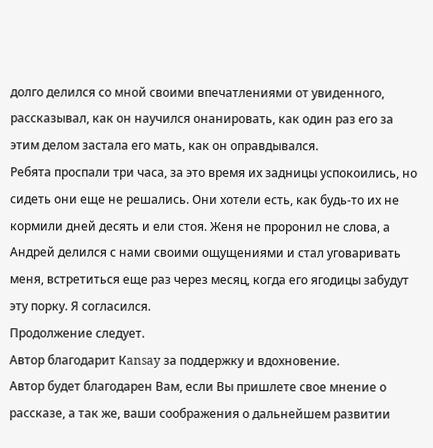долго делился со мной своими впечатлениями от увиденного, рассказывал, как он научился онанировать, как один раз его за этим делом застала его мать, как он оправдывался.
Ребята проспали три часа, за это время их задницы успокоились, но сидеть они еще не решались. Они хотели есть, как будь-то их не кормили дней десять и ели стоя. Женя не проронил не слова, а Андрей делился с нами своими ощущениями и стал уговаривать меня, встретиться еще раз через месяц, когда его ягодицы забудут эту порку. Я согласился.
Продолжение следует.
Автор благодарит Кansay за поддержку и вдохновение.
Автор будет благодарен Вам, если Вы пришлете свое мнение о рассказе, а так же, ваши соображения о дальнейшем развитии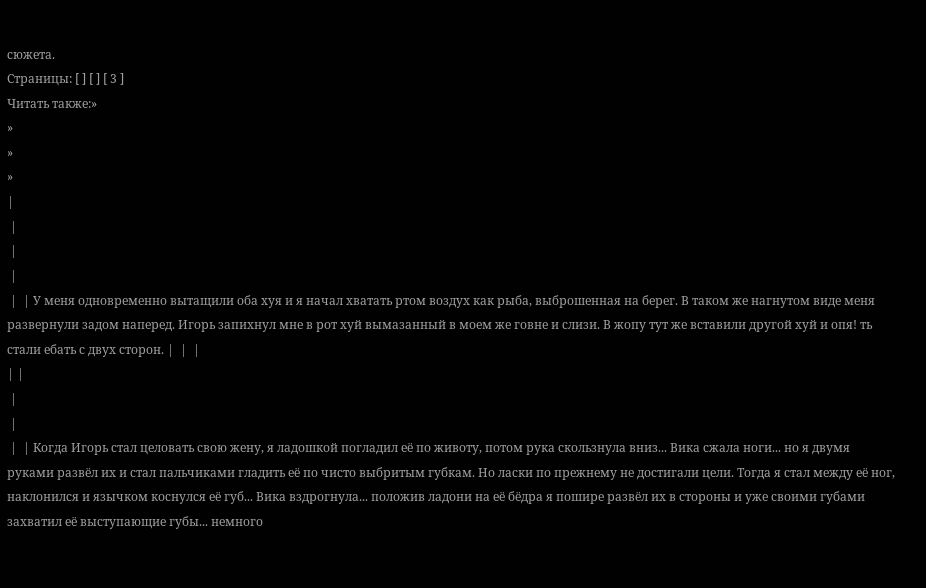сюжета.
Страницы: [ ] [ ] [ 3 ]
Читать также:»
»
»
»
|
 |
 |
 |
 |  | У меня одновременно вытащили оба хуя и я начал хватать ртом воздух как рыба, выброшенная на берег. В таком же нагнутом виде меня развернули задом наперед. Игорь запихнул мне в рот хуй вымазанный в моем же говне и слизи. В жопу тут же вставили другой хуй и опя! ть стали ебать с двух сторон. |  |  |
| |
 |
 |
 |  | Когда Игорь стал целовать свою жену, я ладошкой погладил её по животу, потом рука скользнула вниз... Вика сжала ноги... но я двумя руками развёл их и стал пальчиками гладить её по чисто выбритым губкам. Но ласки по прежнему не достигали цели. Тогда я стал между её ног, наклонился и язычком коснулся её губ... Вика вздрогнула... положив ладони на её бёдра я пошире развёл их в стороны и уже своими губами захватил её выступающие губы... немного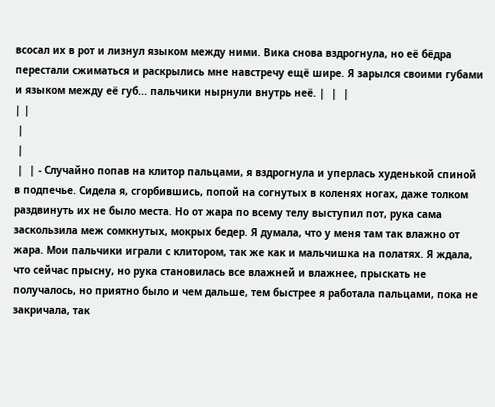всосал их в рот и лизнул языком между ними. Вика снова вздрогнула, но её бёдра перестали сжиматься и раскрылись мне навстречу ещё шире. Я зарылся своими губами и языком между её губ... пальчики нырнули внутрь неё. |  |  |
| |
 |
 |
 |  | - Случайно попав на клитор пальцами, я вздрогнула и уперлась худенькой спиной в подпечье. Сидела я, сгорбившись, попой на согнутых в коленях ногах, даже толком раздвинуть их не было места. Но от жара по всему телу выступил пот, рука сама заскользила меж сомкнутых, мокрых бедер. Я думала, что у меня там так влажно от жара. Мои пальчики играли с клитором, так же как и мальчишка на полатях. Я ждала, что сейчас прысну, но рука становилась все влажней и влажнее, прыскать не получалось, но приятно было и чем дальше, тем быстрее я работала пальцами, пока не закричала, так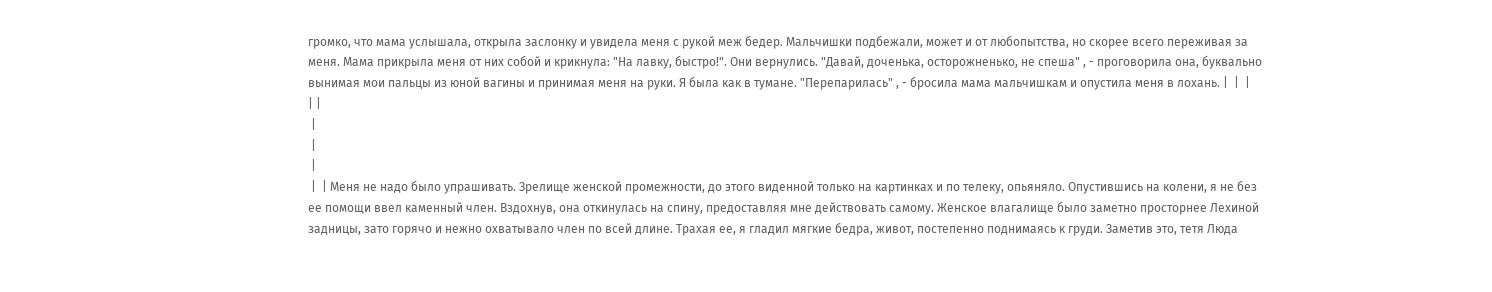громко, что мама услышала, открыла заслонку и увидела меня с рукой меж бедер. Мальчишки подбежали, может и от любопытства, но скорее всего переживая за меня. Мама прикрыла меня от них собой и крикнула: "На лавку, быстро!". Они вернулись. "Давай, доченька, осторожненько, не спеша" , - проговорила она, буквально вынимая мои пальцы из юной вагины и принимая меня на руки. Я была как в тумане. "Перепарилась" , - бросила мама мальчишкам и опустила меня в лохань. |  |  |
| |
 |
 |
 |
 |  | Меня не надо было упрашивать. Зрелище женской промежности, до этого виденной только на картинках и по телеку, опьяняло. Опустившись на колени, я не без ее помощи ввел каменный член. Вздохнув, она откинулась на спину, предоставляя мне действовать самому. Женское влагалище было заметно просторнее Лехиной задницы, зато горячо и нежно охватывало член по всей длине. Трахая ее, я гладил мягкие бедра, живот, постепенно поднимаясь к груди. Заметив это, тетя Люда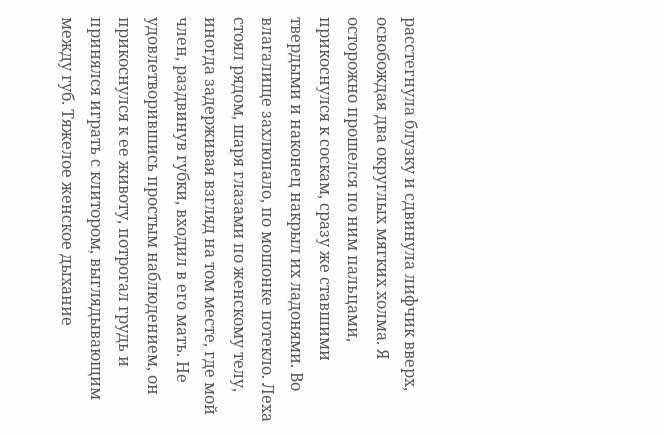расстегнула блузку и сдвинула лифчик вверх, освобождая два округлых мягких холма. Я осторожно прошелся по ним пальцами, прикоснулся к соскам, сразу же ставшими твердыми и наконец накрыл их ладонями. Во влагалище захлюпало, по мошонке потекло. Леха стоял рядом, шаря глазами по женскому телу, иногда задерживая взгляд на том месте, где мой член, раздвинув губки, входил в его мать. Не удовлетворившись простым наблюдением, он прикоснулся к ее животу, потрогал грудь и принялся играть с клитором, выглядывающим между губ. Тяжелое женское дыхание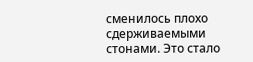сменилось плохо сдерживаемыми стонами. Это стало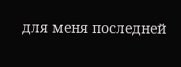для меня последней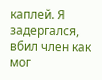каплей. Я задергался, вбил член как мог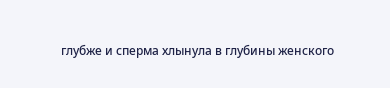глубже и сперма хлынула в глубины женского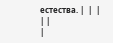естества. |  |  |
| |
|